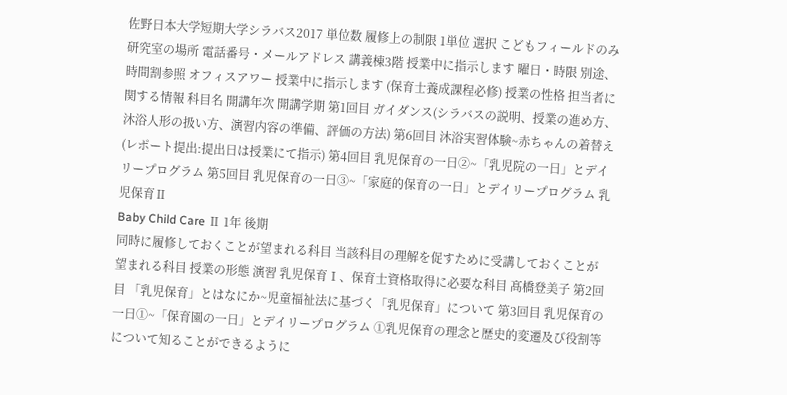佐野日本大学短期大学シラバス2017 単位数 履修上の制限 1単位 選択 こどもフィールドのみ 研究室の場所 電話番号・メールアドレス 講義棟3階 授業中に指示します 曜日・時限 別途、時間割参照 オフィスアワー 授業中に指示します (保育士養成課程必修) 授業の性格 担当者に関する情報 科目名 開講年次 開講学期 第1回目 ガイダンス(シラバスの説明、授業の進め方、沐浴人形の扱い方、演習内容の準備、評価の方法) 第6回目 沐浴実習体験~赤ちゃんの着替え(レポート提出:提出日は授業にて指示) 第4回目 乳児保育の一日②~「乳児院の一日」とデイリープログラム 第5回目 乳児保育の一日③~「家庭的保育の一日」とデイリープログラム 乳児保育Ⅱ
Baby Child Care Ⅱ 1年 後期
同時に履修しておくことが望まれる科目 当該科目の理解を促すために受講しておくことが望まれる科目 授業の形態 演習 乳児保育Ⅰ、保育士資格取得に必要な科目 髙橋登美子 第2回目 「乳児保育」とはなにか~児童福祉法に基づく「乳児保育」について 第3回目 乳児保育の一日①~「保育園の一日」とデイリープログラム ①乳児保育の理念と歴史的変遷及び役割等について知ることができるように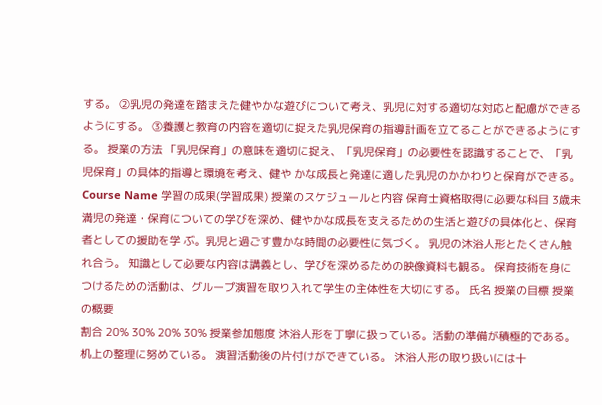する。 ②乳児の発達を踏まえた健やかな遊びについて考え、乳児に対する適切な対応と配慮ができるようにする。 ③養護と教育の内容を適切に捉えた乳児保育の指導計画を立てることができるようにする。 授業の方法 「乳児保育」の意味を適切に捉え、「乳児保育」の必要性を認識することで、「乳児保育」の具体的指導と環境を考え、健や かな成長と発達に適した乳児のかかわりと保育ができる。 Course Name 学習の成果(学習成果) 授業のスケジュールと内容 保育士資格取得に必要な科目 3歳未満児の発達・保育についての学びを深め、健やかな成長を支えるための生活と遊びの具体化と、保育者としての援助を学 ぶ。乳児と過ごす豊かな時間の必要性に気づく。 乳児の沐浴人形とたくさん触れ合う。 知識として必要な内容は講義とし、学びを深めるための映像資料も観る。 保育技術を身につけるための活動は、グループ演習を取り入れて学生の主体性を大切にする。 氏名 授業の目標 授業の概要
割合 20% 30% 20% 30% 授業参加態度 沐浴人形を丁寧に扱っている。活動の準備が積極的である。机上の整理に努めている。 演習活動後の片付けができている。 沐浴人形の取り扱いには十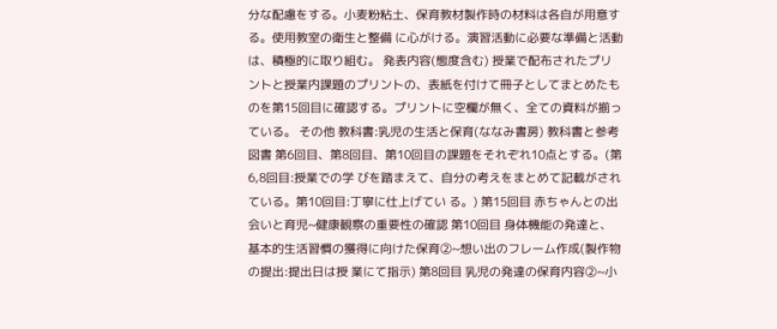分な配慮をする。小麦粉粘土、保育教材製作時の材料は各自が用意する。使用教室の衛生と整備 に心がける。演習活動に必要な準備と活動は、積極的に取り組む。 発表内容(態度含む) 授業で配布されたプリントと授業内課題のプリントの、表紙を付けて冊子としてまとめたものを第15回目に確認する。プリントに空欄が無く、全ての資料が揃っている。 その他 教科書:乳児の生活と保育(ななみ書房) 教科書と参考図書 第6回目、第8回目、第10回目の課題をそれぞれ10点とする。(第6,8回目:授業での学 びを踏まえて、自分の考えをまとめて記載がされている。第10回目:丁寧に仕上げてい る。) 第15回目 赤ちゃんとの出会いと育児~健康観察の重要性の確認 第10回目 身体機能の発達と、基本的生活習慣の獲得に向けた保育②~想い出のフレーム作成(製作物の提出:提出日は授 業にて指示) 第8回目 乳児の発達の保育内容②~小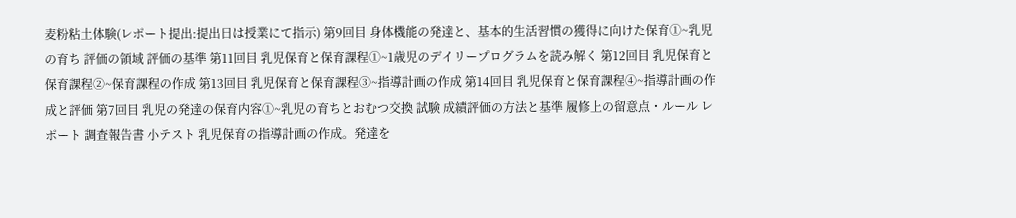麦粉粘土体験(レポート提出:提出日は授業にて指示) 第9回目 身体機能の発達と、基本的生活習慣の獲得に向けた保育①~乳児の育ち 評価の領域 評価の基準 第11回目 乳児保育と保育課程①~1歳児のデイリープログラムを読み解く 第12回目 乳児保育と保育課程②~保育課程の作成 第13回目 乳児保育と保育課程③~指導計画の作成 第14回目 乳児保育と保育課程④~指導計画の作成と評価 第7回目 乳児の発達の保育内容①~乳児の育ちとおむつ交換 試験 成績評価の方法と基準 履修上の留意点・ルール レポート 調査報告書 小テスト 乳児保育の指導計画の作成。発達を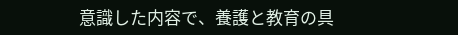意識した内容で、養護と教育の具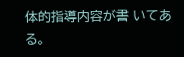体的指導内容が書 いてある。